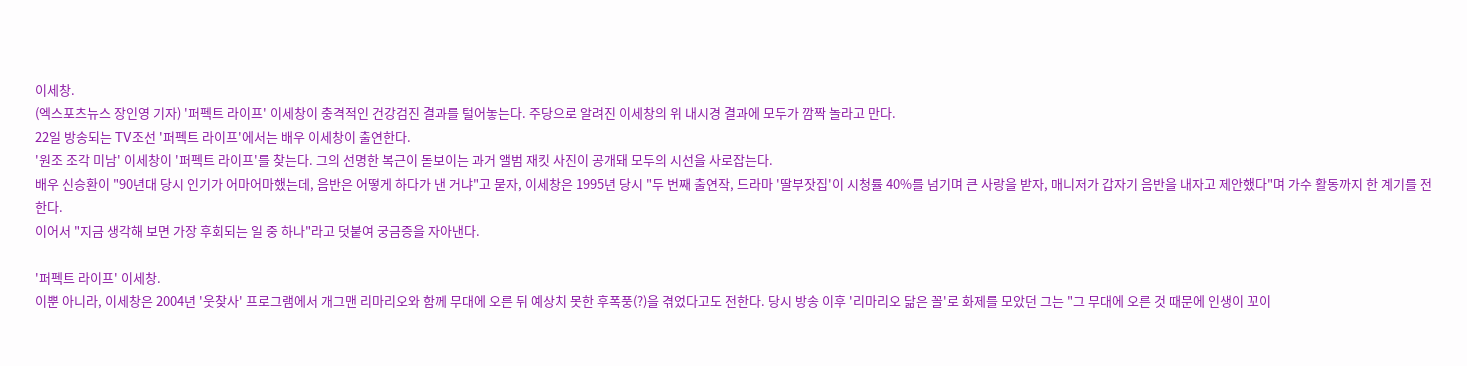이세창.
(엑스포츠뉴스 장인영 기자) '퍼펙트 라이프' 이세창이 충격적인 건강검진 결과를 털어놓는다. 주당으로 알려진 이세창의 위 내시경 결과에 모두가 깜짝 놀라고 만다.
22일 방송되는 TV조선 '퍼펙트 라이프'에서는 배우 이세창이 출연한다.
'원조 조각 미남' 이세창이 '퍼펙트 라이프'를 찾는다. 그의 선명한 복근이 돋보이는 과거 앨범 재킷 사진이 공개돼 모두의 시선을 사로잡는다.
배우 신승환이 "90년대 당시 인기가 어마어마했는데, 음반은 어떻게 하다가 낸 거냐"고 묻자, 이세창은 1995년 당시 "두 번째 출연작, 드라마 '딸부잣집'이 시청률 40%를 넘기며 큰 사랑을 받자, 매니저가 갑자기 음반을 내자고 제안했다"며 가수 활동까지 한 계기를 전한다.
이어서 "지금 생각해 보면 가장 후회되는 일 중 하나"라고 덧붙여 궁금증을 자아낸다.

'퍼펙트 라이프' 이세창.
이뿐 아니라, 이세창은 2004년 '웃찾사' 프로그램에서 개그맨 리마리오와 함께 무대에 오른 뒤 예상치 못한 후폭풍(?)을 겪었다고도 전한다. 당시 방송 이후 '리마리오 닮은 꼴'로 화제를 모았던 그는 "그 무대에 오른 것 때문에 인생이 꼬이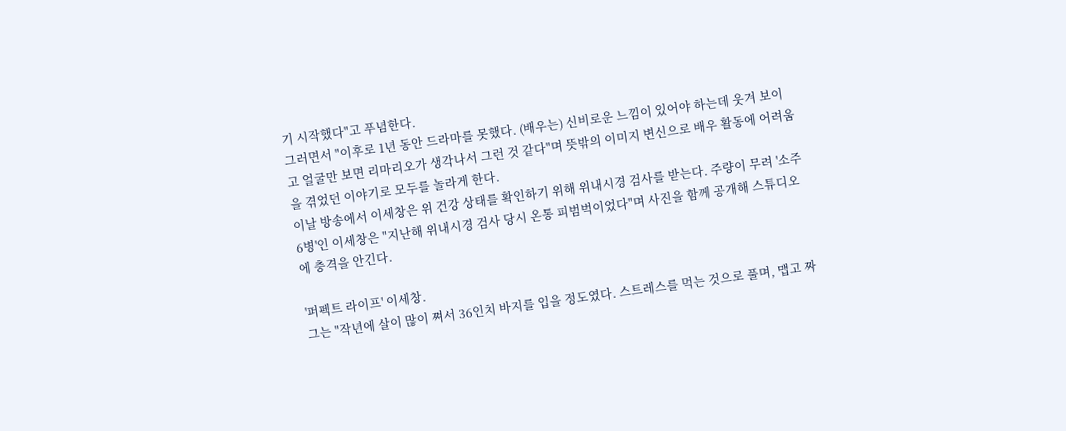기 시작했다"고 푸념한다.
그러면서 "이후로 1년 동안 드라마를 못했다. (배우는) 신비로운 느낌이 있어야 하는데 웃겨 보이고 얼굴만 보면 리마리오가 생각나서 그런 것 같다"며 뜻밖의 이미지 변신으로 배우 활동에 어려움을 겪었던 이야기로 모두를 놀라게 한다.
이날 방송에서 이세창은 위 건강 상태를 확인하기 위해 위내시경 검사를 받는다. 주량이 무려 '소주 6병'인 이세창은 "지난해 위내시경 검사 당시 온통 피범벅이었다"며 사진을 함께 공개해 스튜디오에 충격을 안긴다.

'퍼펙트 라이프' 이세창.
그는 "작년에 살이 많이 쪄서 36인치 바지를 입을 정도였다. 스트레스를 먹는 것으로 풀며, 맵고 짜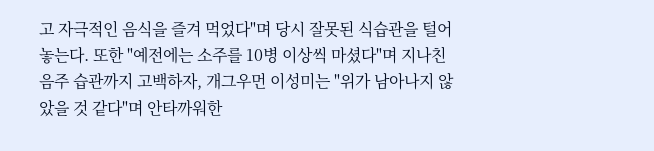고 자극적인 음식을 즐겨 먹었다"며 당시 잘못된 식습관을 털어놓는다. 또한 "예전에는 소주를 10병 이상씩 마셨다"며 지나친 음주 습관까지 고백하자, 개그우먼 이성미는 "위가 남아나지 않았을 것 같다"며 안타까워한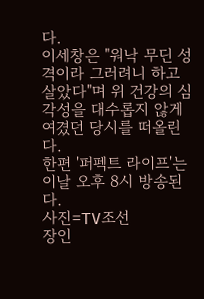다.
이세창은 "워낙 무딘 성격이라 그러려니 하고 살았다"며 위 건강의 심각성을 대수롭지 않게 여겼던 당시를 떠올린다.
한편 '퍼펙트 라이프'는 이날 오후 8시 방송된다.
사진=TV조선
장인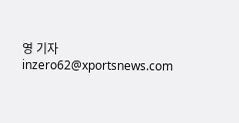영 기자 inzero62@xportsnews.com